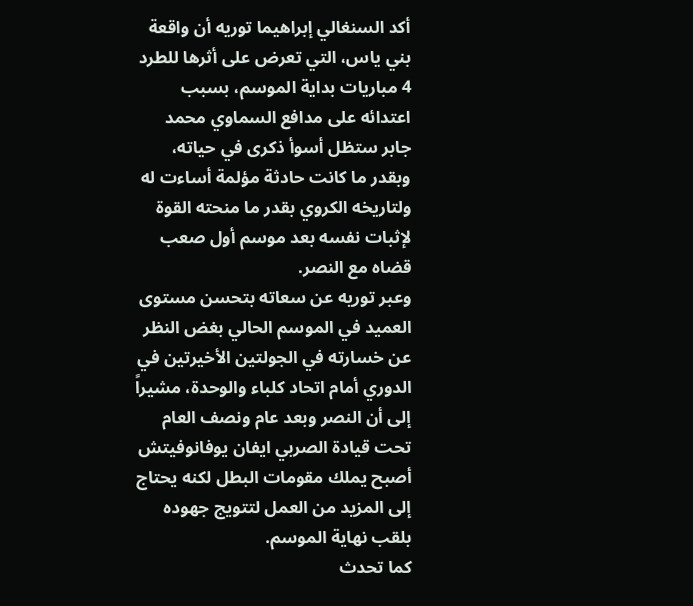أكد السنغالي إبراهيما توريه أن واقعة بني ياس، التي تعرض على أثرها للطرد 4 مباريات بداية الموسم، بسبب اعتدائه على مدافع السماوي محمد جابر ستظل أسوأ ذكرى في حياته، وبقدر ما كانت حادثة مؤلمة أساءت له ولتاريخه الكروي بقدر ما منحته القوة لإثبات نفسه بعد موسم أول صعب قضاه مع النصر.
وعبر توريه عن سعاته بتحسن مستوى العميد في الموسم الحالي بغض النظر عن خسارته في الجولتين الأخيرتين في الدوري أمام اتحاد كلباء والوحدة، مشيراً إلى أن النصر وبعد عام ونصف العام تحت قيادة الصربي ايفان يوفانوفيتش أصبح يملك مقومات البطل لكنه يحتاج إلى المزيد من العمل لتتويج جهوده بلقب نهاية الموسم.
كما تحدث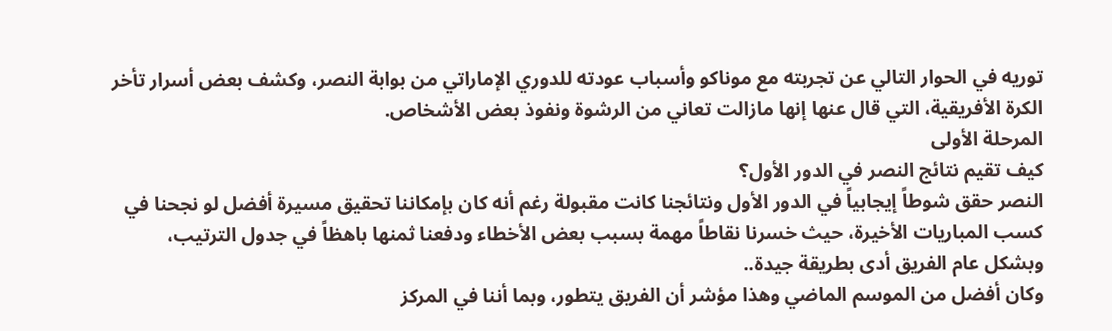توريه في الحوار التالي عن تجربته مع موناكو وأسباب عودته للدوري الإماراتي من بوابة النصر، وكشف بعض أسرار تأخر الكرة الأفريقية، التي قال عنها إنها مازالت تعاني من الرشوة ونفوذ بعض الأشخاص.
المرحلة الأولى
كيف تقيم نتائج النصر في الدور الأول؟
النصر حقق شوطاً إيجابياً في الدور الأول ونتائجنا كانت مقبولة رغم أنه كان بإمكاننا تحقيق مسيرة أفضل لو نجحنا في كسب المباريات الأخيرة، حيث خسرنا نقاطاً مهمة بسبب بعض الأخطاء ودفعنا ثمنها باهظاً في جدول الترتيب، وبشكل عام الفريق أدى بطريقة جيدة..
وكان أفضل من الموسم الماضي وهذا مؤشر أن الفريق يتطور، وبما أننا في المركز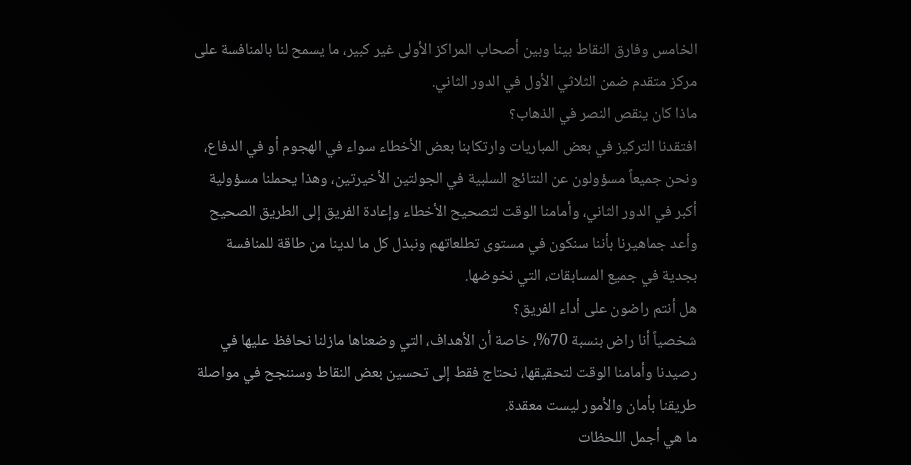الخامس وفارق النقاط بينا وبين أصحاب المراكز الأولى غير كبير، ما يسمح لنا بالمنافسة على مركز متقدم ضمن الثلاثي الأول في الدور الثاني.
ماذا كان ينقص النصر في الذهاب؟
افتقدنا التركيز في بعض المباريات وارتكابنا بعض الأخطاء سواء في الهجوم أو في الدفاع، ونحن جميعاً مسؤولون عن النتائج السلبية في الجولتين الأخيرتين، وهذا يحملنا مسؤولية أكبر في الدور الثاني، وأمامنا الوقت لتصحيح الأخطاء وإعادة الفريق إلى الطريق الصحيح وأعد جماهيرنا بأننا سنكون في مستوى تطلعاتهم ونبذل كل ما لدينا من طاقة للمنافسة بجدية في جميع المسابقات، التي نخوضها.
هل أنتم راضون على أداء الفريق؟
شخصياً أنا راض بنسبة 70%، خاصة أن الأهداف، التي وضعناها مازلنا نحافظ عليها في رصيدنا وأمامنا الوقت لتحقيقها، نحتاج فقط إلى تحسين بعض النقاط وسننجح في مواصلة طريقنا بأمان والأمور ليست معقدة.
ما هي أجمل اللحظات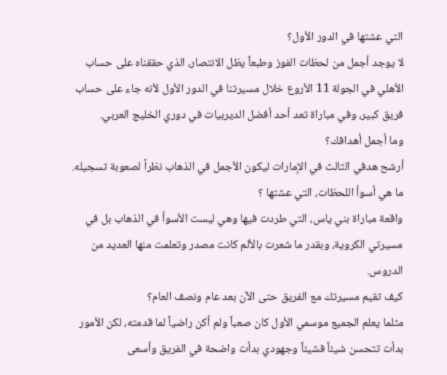التي عشتها في الدور الأول؟
لا يوجد أجمل من لحظات الفوز وطبعاً يظل الانتصار، الذي حققناه على حساب الأهلي في الجولة 11 الأروع خلال مسيرتنا في الدور الأول لأنه جاء على حساب فريق كبير، وفي مباراة تعد أحد أفضل الديربيات في دوري الخليج العربي.
وما أجمل أهدافك؟
أرشح هدفي الثالث في الإمارات ليكون الأجمل في الذهاب نظراً لصعوبة تسجيله.
ما هي أسوأ اللحظات، التي عشتها ؟
واقعة مباراة بني ياس، التي طردت فيها وهي ليست الأسوأ في الذهاب بل في مسيرتي الكروية، وبقدر ما شعرت بالألم كانت مصدر وتعلمت منها العديد من الدروس.
كيف تقيم مسيرتك مع الفريق حتى الآن بعد عام ونصف العام؟
مثلما يعلم الجميع موسمي الأول كان صعباً ولم أكن راضياً لما قدمته، لكن الأمور بدأت تتحسن شيئاً فشيئاً وجهودي بدأت واضحة في الفريق وأسعى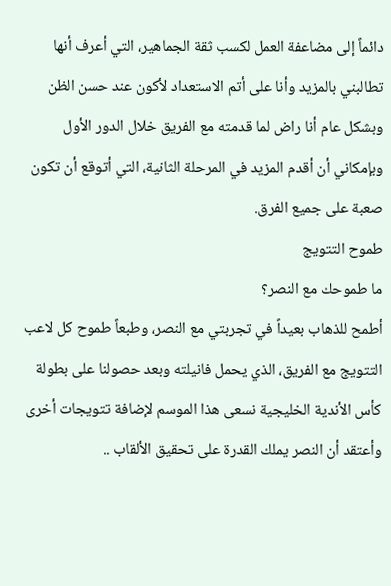دائماً إلى مضاعفة العمل لكسب ثقة الجماهير، التي أعرف أنها تطالبني بالمزيد وأنا على أتم الاستعداد لأكون عند حسن الظن وبشكل عام أنا راض لما قدمته مع الفريق خلال الدور الأول وبإمكاني أن أقدم المزيد في المرحلة الثانية، التي أتوقع أن تكون صعبة على جميع الفرق.
طموح التتويج
ما طموحك مع النصر؟
أطمح للذهاب بعيداً في تجربتي مع النصر، وطبعاً طموح كل لاعب التتويج مع الفريق، الذي يحمل فانيلته وبعد حصولنا على بطولة كأس الأندية الخليجية نسعى هذا الموسم لإضافة تتويجات أخرى وأعتقد أن النصر يملك القدرة على تحقيق الألقاب ..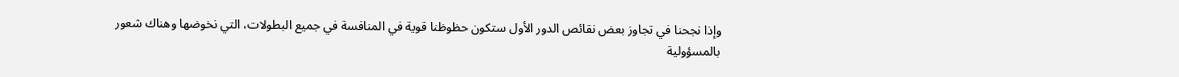وإذا نجحنا في تجاوز بعض نقائص الدور الأول ستكون حظوظنا قوية في المنافسة في جميع البطولات، التي نخوضها وهناك شعور بالمسؤولية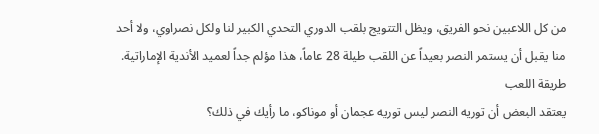من كل اللاعبين نحو الفريق، ويظل التتويج بلقب الدوري التحدي الكبير لنا ولكل نصراوي، ولا أحد منا يقبل أن يستمر النصر بعيداً عن اللقب طيلة 28 عاماً، هذا مؤلم جداً لعميد الأندية الإماراتية.
طريقة اللعب
يعتقد البعض أن توريه النصر ليس توريه عجمان أو موناكو، ما رأيك في ذلك؟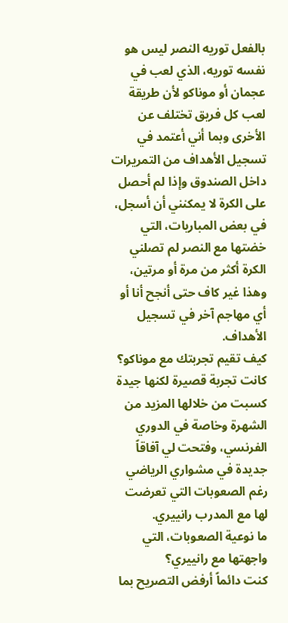بالفعل توريه النصر ليس هو نفسه توريه، الذي لعب في عجمان أو موناكو لأن طريقة لعب كل فريق تختلف عن الأخرى وبما أني أعتمد في تسجيل الأهداف من التمريرات داخل الصندوق وإذا لم أحصل على الكرة لا يمكنني أن أسجل، في بعض المباريات، التي خضتها مع النصر لم تصلني الكرة أكثر من مرة أو مرتين، وهذا غير كاف حتى أنجح أنا أو أي مهاجم آخر في تسجيل الأهداف.
كيف تقيم تجربتك مع موناكو؟
كانت تجربة قصيرة لكنها جيدة كسبت من خلالها المزيد من الشهرة وخاصة في الدوري الفرنسي، وفتحت لي آفاقاً جديدة في مشواري الرياضي رغم الصعوبات التي تعرضت لها مع المدرب رانييري.
ما نوعية الصعوبات، التي واجهتها مع رانييري؟
كنت دائماً أرفض التصريح بما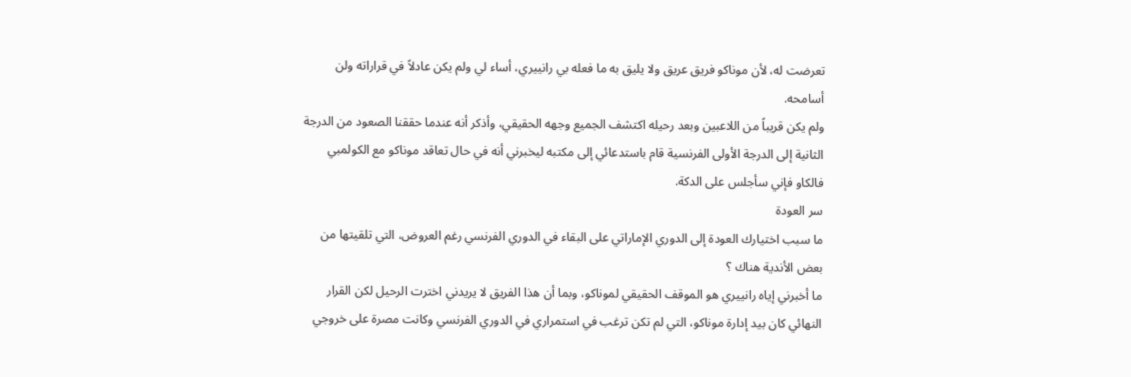تعرضت له، لأن موناكو فريق عريق ولا يليق به ما فعله بي رانييري، أساء لي ولم يكن عادلاً في قراراته ولن أسامحه.
ولم يكن قريباً من اللاعبين وبعد رحيله اكتشف الجميع وجهه الحقيقي، وأذكر أنه عندما حققنا الصعود من الدرجة الثانية إلى الدرجة الأولى الفرنسية قام باستدعائي إلى مكتبه ليخبرني أنه في حال تعاقد موناكو مع الكولمبي فالكاو فإني سأجلس على الدكة.
سر العودة
ما سبب اختيارك العودة إلى الدوري الإماراتي على البقاء في الدوري الفرنسي رغم العروض، التي تلقيتها من بعض الأندية هناك ؟
ما أخبرني إياه رانييري هو الموقف الحقيقي لموناكو، وبما أن هذا الفريق لا يريدني اخترت الرحيل لكن القرار النهائي كان بيد إدارة موناكو، التي لم تكن ترغب في استمراري في الدوري الفرنسي وكانت مصرة على خروجي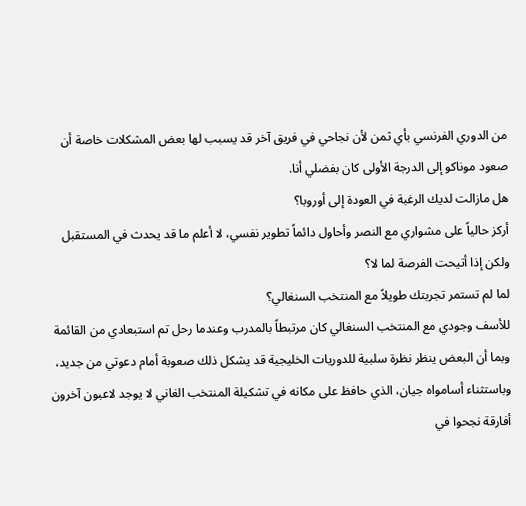من الدوري الفرنسي بأي ثمن لأن نجاحي في فريق آخر قد يسبب لها بعض المشكلات خاصة أن صعود موناكو إلى الدرجة الأولى كان بفضلي أنا.
هل مازالت لديك الرغبة في العودة إلى أوروبا؟
أركز حالياً على مشواري مع النصر وأحاول دائماً تطوير نفسي، لا أعلم ما قد يحدث في المستقبل ولكن إذا أتيحت الفرصة لما لا؟
لما لم تستمر تجربتك طويلاً مع المنتخب السنغالي؟
للأسف وجودي مع المنتخب السنغالي كان مرتبطاً بالمدرب وعندما رحل تم استبعادي من القائمة وبما أن البعض ينظر نظرة سلبية للدوريات الخليجية قد يشكل ذلك صعوبة أمام دعوتي من جديد، وباستثناء أسامواه جيان، الذي حافظ على مكانه في تشكيلة المنتخب الغاني لا يوجد لاعبون آخرون أفارقة نجحوا في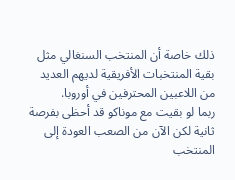ذلك خاصة أن المنتخب السنغالي مثل بقية المنتخبات الأفريقية لديهم العديد من اللاعبين المحترفين في أوروبا.
ربما لو بقيت مع موناكو قد أحظى بفرصة ثانية لكن الآن من الصعب العودة إلى المنتخب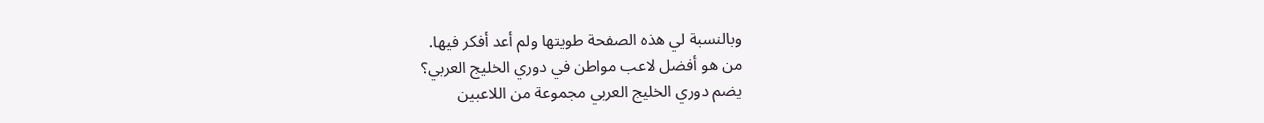وبالنسبة لي هذه الصفحة طويتها ولم أعد أفكر فيها.
من هو أفضل لاعب مواطن في دوري الخليج العربي؟
يضم دوري الخليج العربي مجموعة من اللاعبين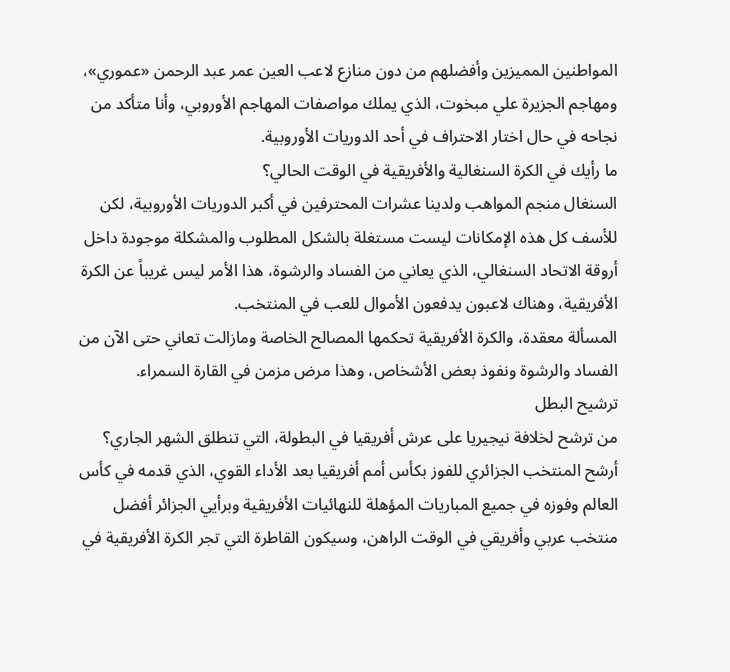المواطنين المميزين وأفضلهم من دون منازع لاعب العين عمر عبد الرحمن «عموري»، ومهاجم الجزيرة علي مبخوت، الذي يملك مواصفات المهاجم الأوروبي، وأنا متأكد من نجاحه في حال اختار الاحتراف في أحد الدوريات الأوروبية.
ما رأيك في الكرة السنغالية والأفريقية في الوقت الحالي؟
السنغال منجم المواهب ولدينا عشرات المحترفين في أكبر الدوريات الأوروبية، لكن للأسف كل هذه الإمكانات ليست مستغلة بالشكل المطلوب والمشكلة موجودة داخل أروقة الاتحاد السنغالي، الذي يعاني من الفساد والرشوة، هذا الأمر ليس غريباً عن الكرة الأفريقية، وهناك لاعبون يدفعون الأموال للعب في المنتخب.
المسألة معقدة، والكرة الأفريقية تحكمها المصالح الخاصة ومازالت تعاني حتى الآن من الفساد والرشوة ونفوذ بعض الأشخاص، وهذا مرض مزمن في القارة السمراء.
ترشيح البطل
من ترشح لخلافة نيجيريا على عرش أفريقيا في البطولة، التي تنطلق الشهر الجاري؟
أرشح المنتخب الجزائري للفوز بكأس أمم أفريقيا بعد الأداء القوي، الذي قدمه في كأس العالم وفوزه في جميع المباريات المؤهلة للنهائيات الأفريقية وبرأيي الجزائر أفضل منتخب عربي وأفريقي في الوقت الراهن، وسيكون القاطرة التي تجر الكرة الأفريقية في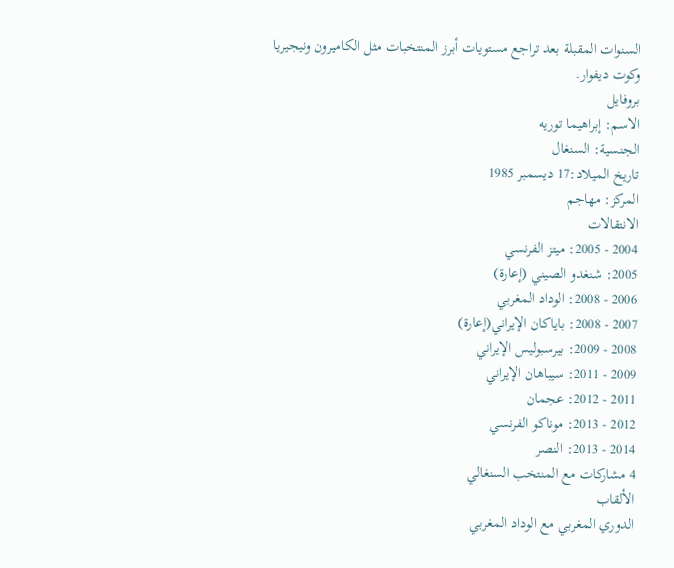السنوات المقبلة بعد تراجع مستويات أبرز المنتخبات مثل الكاميرون ونيجيريا وكوت ديفوار.
بروفايل
الاسم: إبراهيما توريه
الجنسية: السنغال
تاريخ الميلاد:17 ديسمبر 1985
المركز: مهاجم
الانتقالات
2004 - 2005: ميتز الفرنسي
2005: شنغدو الصيني (إعارة)
2006 - 2008: الوداد المغربي
2007 - 2008: باياكان الإيراني(إعارة)
2008 - 2009: بيرسبوليس الإيراني
2009 - 2011: سيباهان الإيراني
2011 - 2012: عجمان
2012 - 2013: موناكو الفرنسي
2014 - 2013: النصر
4 مشاركات مع المنتخب السنغالي
الألقاب
الدوري المغربي مع الوداد المغربي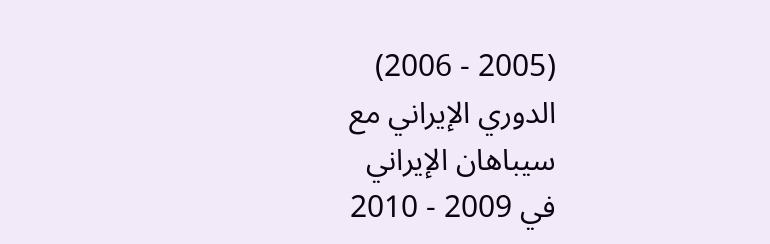(2005 - 2006)
الدوري الإيراني مع سيباهان الإيراني
في 2009 - 2010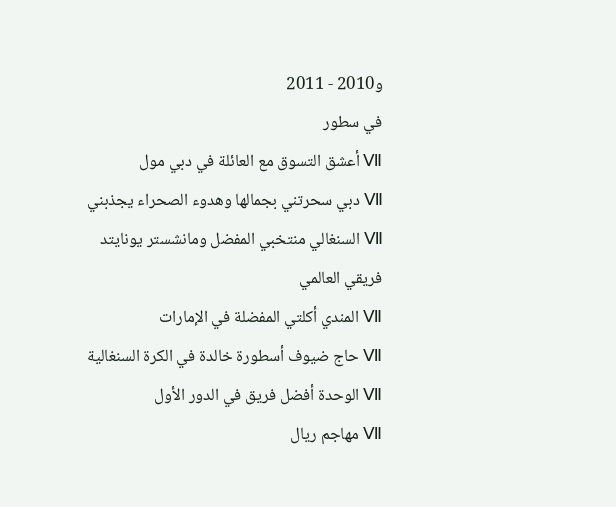و2010 - 2011
في سطور
Ⅶ أعشق التسوق مع العائلة في دبي مول
Ⅶ دبي سحرتني بجمالها وهدوء الصحراء يجذبني
Ⅶ السنغالي منتخبي المفضل ومانشستر يونايتد فريقي العالمي
Ⅶ المندي أكلتي المفضلة في الإمارات
Ⅶ حاج ضيوف أسطورة خالدة في الكرة السنغالية
Ⅶ الوحدة أفضل فريق في الدور الأول
Ⅶ مهاجم ريال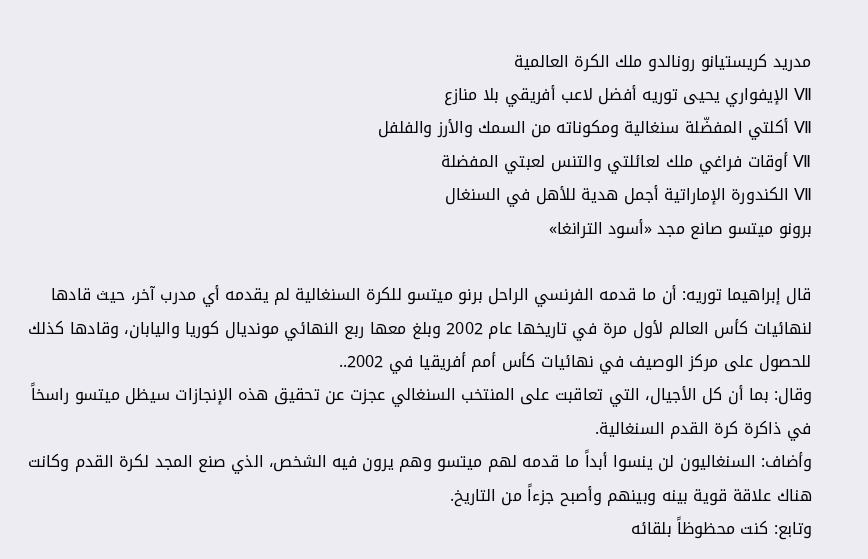مدريد كريستيانو رونالدو ملك الكرة العالمية
Ⅶ الإيفواري يحيى توريه أفضل لاعب أفريقي بلا منازع
Ⅶ أكلتي المفضّلة سنغالية ومكوناته من السمك والأرز والفلفل
Ⅶ أوقات فراغي ملك لعائلتي والتنس لعبتي المفضلة
Ⅶ الكندورة الإماراتية أجمل هدية للأهل في السنغال
برونو ميتسو صانع مجد «أسود الترانغا»

قال إبراهيما توريه: أن ما قدمه الفرنسي الراحل برنو ميتسو للكرة السنغالية لم يقدمه أي مدرب آخر، حيث قادها لنهائيات كأس العالم لأول مرة في تاريخها عام 2002 وبلغ معها ربع النهائي مونديال كوريا واليابان، وقادها كذلك للحصول على مركز الوصيف في نهائيات كأس أمم أفريقيا في 2002..
وقال: بما أن كل الأجيال، التي تعاقبت على المنتخب السنغالي عجزت عن تحقيق هذه الإنجازات سيظل ميتسو راسخاً في ذاكرة كرة القدم السنغالية.
وأضاف: السنغاليون لن ينسوا أبداً ما قدمه لهم ميتسو وهم يرون فيه الشخص، الذي صنع المجد لكرة القدم وكانت هناك علاقة قوية بينه وبينهم وأصبح جزءاً من التاريخ.
وتابع: كنت محظوظاً بلقائه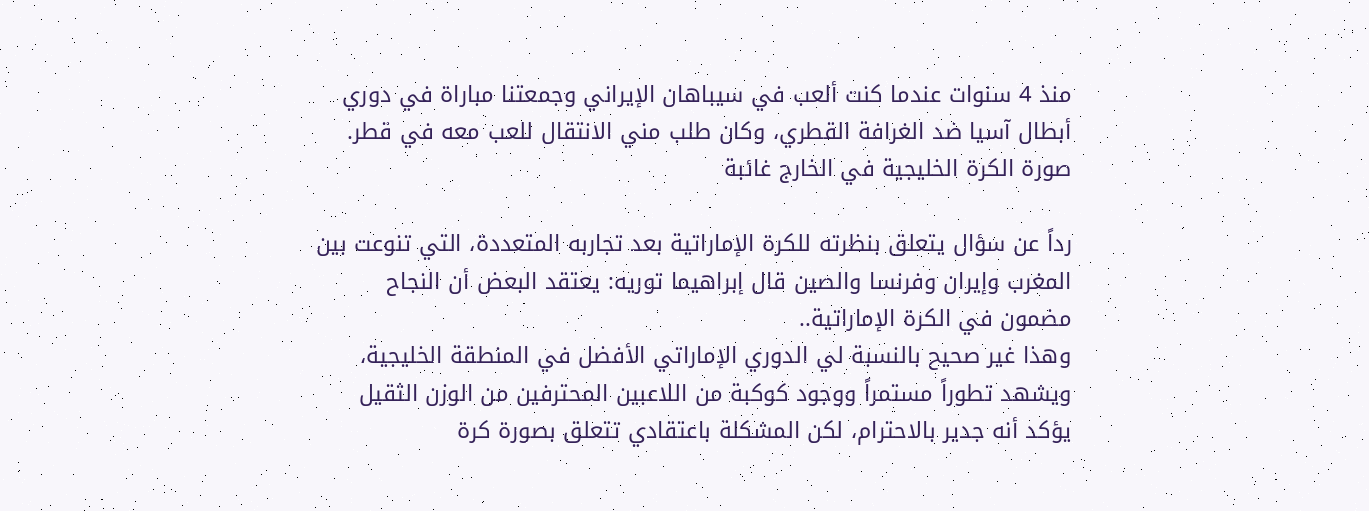منذ 4 سنوات عندما كنت ألعب في سيباهان الإيراني وجمعتنا مباراة في دوري أبطال آسيا ضد الغرافة القطري، وكان طلب مني الانتقال للعب معه في قطر.
صورة الكرة الخليجية في الخارج غائبة

رداً عن سؤال يتعلق بنظرته للكرة الإماراتية بعد تجاربه المتعددة، التي تنوعت بين المغرب وإيران وفرنسا والصين قال إبراهيما توريه: يعتقد البعض أن النجاح مضمون في الكرة الإماراتية..
وهذا غير صحيح بالنسبة لي الدوري الإماراتي الأفضل في المنطقة الخليجية، ويشهد تطوراً مستمراً ووجود كوكبة من اللاعبين المحترفين من الوزن الثقيل يؤكد أنه جدير بالاحترام، لكن المشكلة باعتقادي تتعلق بصورة كرة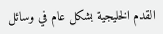القدم الخليجية بشكل عام في وسائل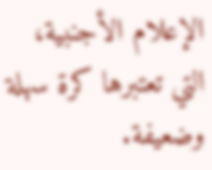الإعلام الأجنبية، التي تعتبرها كرة سهلة وضعيفة.